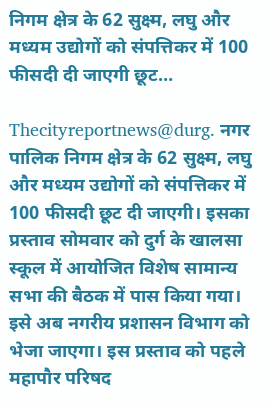निगम क्षेत्र के 62 सुक्ष्म, लघु और मध्यम उद्योगों को संपत्तिकर में 100 फीसदी दी जाएगी छूट…

Thecityreportnews@durg. नगर पालिक निगम क्षेत्र के 62 सुक्ष्म, लघु और मध्यम उद्योगों को संपत्तिकर में 100 फीसदी छूट दी जाएगी। इसका प्रस्ताव सोमवार को दुर्ग के खालसा स्कूल में आयोजित विशेष सामान्य सभा की बैठक में पास किया गया।
इसे अब नगरीय प्रशासन विभाग को भेजा जाएगा। इस प्रस्ताव को पहले महापौर परिषद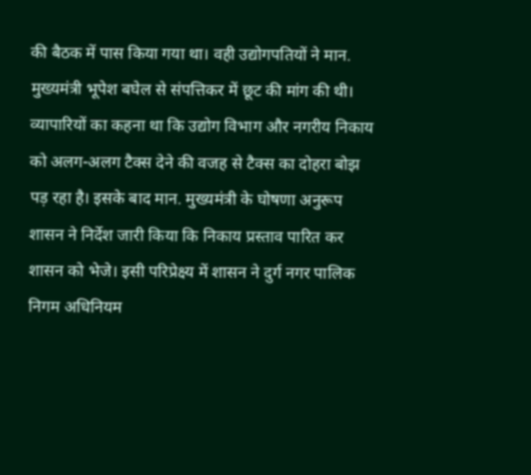की बैठक में पास किया गया था। वही उद्योगपतियों ने मान. मुख्यमंत्री भूपेश बघेल से संपत्तिकर में छूट की मांग की थी। व्यापारियों का कहना था कि उद्योग विभाग और नगरीय निकाय को अलग-अलग टैक्स देने की वजह से टैक्स का दोहरा बोझ पड़ रहा है। इसके बाद मान. मुख्यमंत्री के घोषणा अनुरूप शासन ने निर्देश जारी किया कि निकाय प्रस्ताव पारित कर शासन को भेजे। इसी परिप्रेक्ष्य में शासन ने दुर्ग नगर पालिक निगम अधिनियम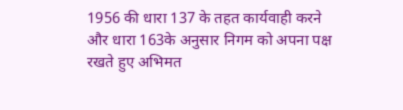1956 की धारा 137 के तहत कार्यवाही करने और धारा 163के अनुसार निगम को अपना पक्ष रखते हुए अभिमत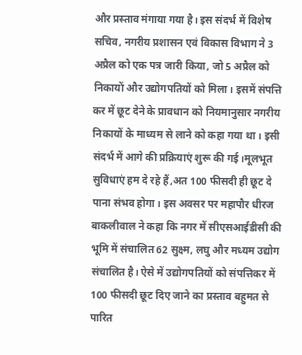और प्रस्ताव मंगाया गया है। इस संदर्भ में विशेष सचिव, नगरीय प्रशासन एवं विकास विभाग ने 3 अप्रैल को एक पत्र जारी किया, जो 5 अप्रैल को निकायों और उद्योगपतियों को मिला। इसमें संपत्ति कर में छूट देने के प्रावधान को नियमानुसार नगरीय निकायों के माध्यम से लाने को कहा गया था। इसी संदर्भ में आगे की प्रक्रियाएं शुरू की गई।मूलभूत सुविधाएं हम दे रहे हैं,अत 100 फीसदी ही छूट दे पाना संभव होगा। इस अवसर पर महापौर धीरज बाकलीवाल ने कहा कि नगर में सीएसआईडीसी की भूमि में संचालित 62 सुक्ष्म, लघु और मध्यम उद्योग संचालित है। ऐसे में उद्योगपतियों को संपत्तिकर में 100 फीसदी छूट दिए जाने का प्रस्ताव बहुमत से पारित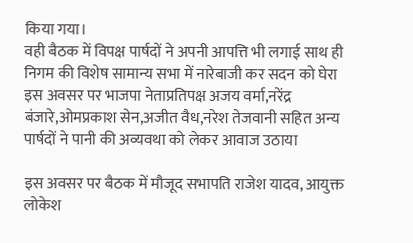किया गया।
वही बैठक में विपक्ष पार्षदों ने अपनी आपत्ति भी लगाई साथ ही निगम की विशेष सामान्य सभा में नारेबाजी कर सदन को घेरा इस अवसर पर भाजपा नेताप्रतिपक्ष अजय वर्मा,नरेंद्र बंजारे,ओमप्रकाश सेन,अजीत वैध,नरेश तेजवानी सहित अन्य पार्षदों ने पानी की अव्यवथा को लेकर आवाज उठाया

इस अवसर पर बैठक में मौजूद सभापति राजेश यादव, आयुक्त लोकेश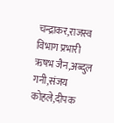चन्द्राकर,राजस्व विभाग प्रभारी ऋषभ जैन,अब्दुल गनी,संजय कोहले,दीपक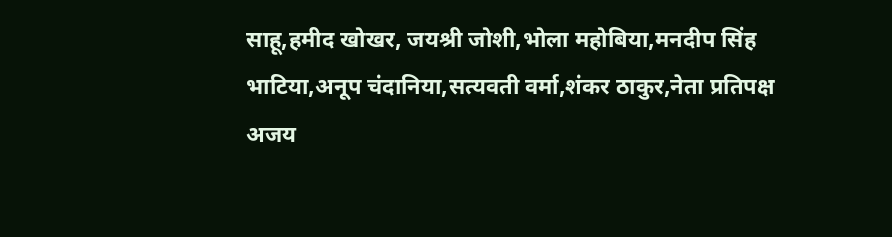साहू,हमीद खोखर, जयश्री जोशी,भोला महोबिया,मनदीप सिंह भाटिया,अनूप चंदानिया,सत्यवती वर्मा,शंकर ठाकुर,नेता प्रतिपक्ष अजय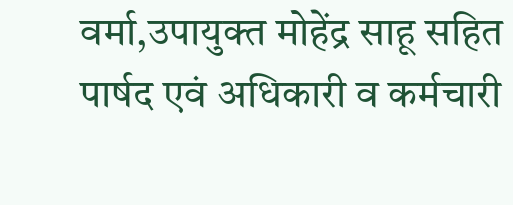वर्मा,उपायुक्त मोहेंद्र साहू सहित पार्षद एवं अधिकारी व कर्मचारी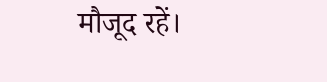मौजूद रहें।